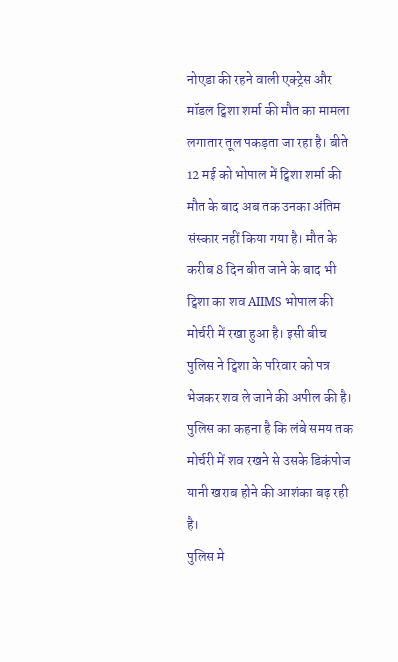नोएडा की रहने वाली एक्ट्रेस और मॉडल ट्विशा शर्मा की मौत का मामला लगातार तूल पकड़ता जा रहा है। बीते 12 मई को भोपाल में ट्विशा शर्मा की मौत के बाद अब तक उनका अंतिम संस्कार नहीं किया गया है। मौत के करीब 8 दिन बीत जाने के बाद भी ट्विशा का शव AIIMS भोपाल की मोर्चरी में रखा हुआ है। इसी बीच पुलिस ने ट्विशा के परिवार को पत्र भेजकर शव ले जाने की अपील की है। पुलिस का कहना है कि लंबे समय तक मोर्चरी में शव रखने से उसके डिकंपोज यानी खराब होने की आशंका बढ़ रही है।
पुलिस मे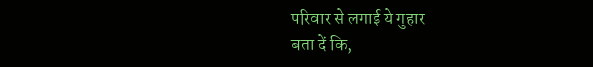परिवार से लगाई ये गुहार
बता दें कि,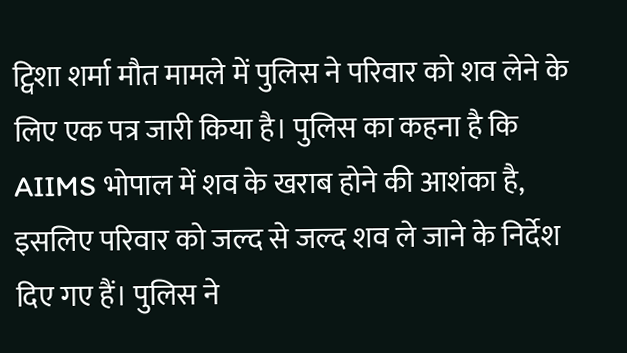ट्विशा शर्मा मौत मामले में पुलिस ने परिवार को शव लेने के लिए एक पत्र जारी किया है। पुलिस का कहना है कि AIIMS भोपाल में शव के खराब होने की आशंका है, इसलिए परिवार को जल्द से जल्द शव ले जाने के निर्देश दिए गए हैं। पुलिस ने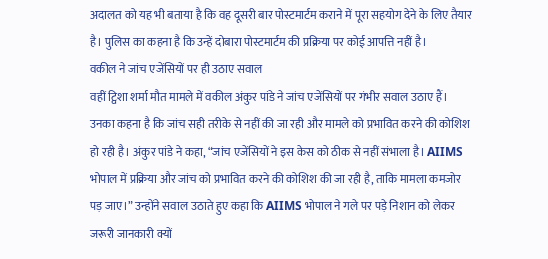अदालत को यह भी बताया है कि वह दूसरी बार पोस्टमार्टम कराने में पूरा सहयोग देने के लिए तैयार है। पुलिस का कहना है कि उन्हें दोबारा पोस्टमार्टम की प्रक्रिया पर कोई आपत्ति नहीं है।
वकील ने जांच एजेंसियों पर ही उठाए सवाल
वहीं ट्विशा शर्मा मौत मामले में वकील अंकुर पांडे ने जांच एजेंसियों पर गंभीर सवाल उठाए हैं। उनका कहना है कि जांच सही तरीके से नहीं की जा रही और मामले को प्रभावित करने की कोशिश हो रही है। अंकुर पांडे ने कहा, “जांच एजेंसियों ने इस केस को ठीक से नहीं संभाला है। AIIMS भोपाल में प्रक्रिया और जांच को प्रभावित करने की कोशिश की जा रही है, ताकि मामला कमजोर पड़ जाए।” उन्होंने सवाल उठाते हुए कहा कि AIIMS भोपाल ने गले पर पड़े निशान को लेकर जरूरी जानकारी क्यों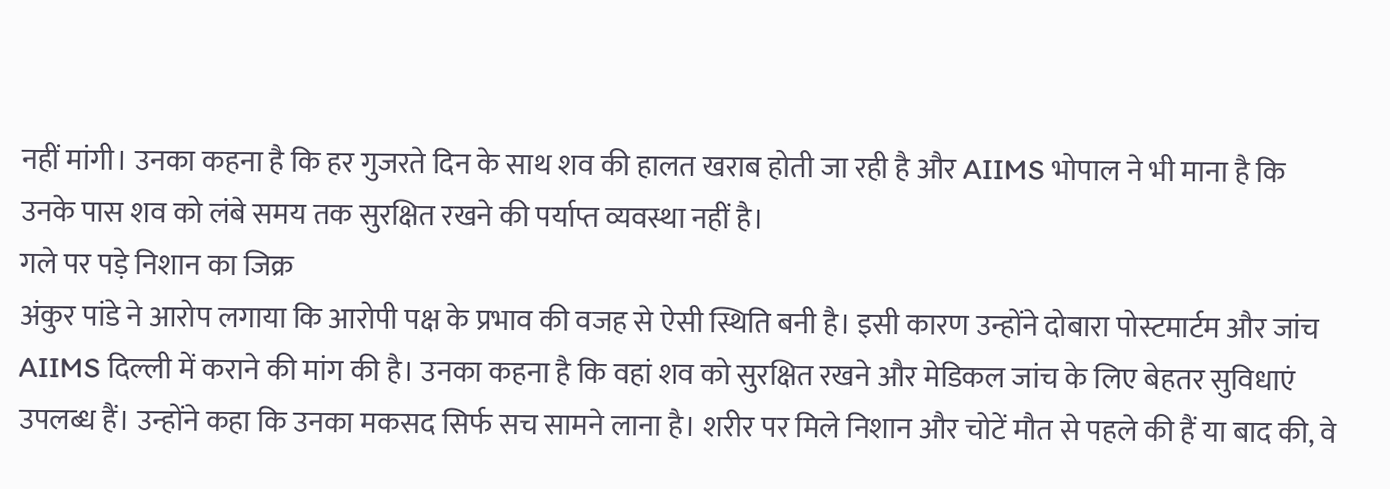नहीं मांगी। उनका कहना है कि हर गुजरते दिन के साथ शव की हालत खराब होती जा रही है और AIIMS भोपाल ने भी माना है कि उनके पास शव को लंबे समय तक सुरक्षित रखने की पर्याप्त व्यवस्था नहीं है।
गले पर पड़े निशान का जिक्र
अंकुर पांडे ने आरोप लगाया कि आरोपी पक्ष के प्रभाव की वजह से ऐसी स्थिति बनी है। इसी कारण उन्होंने दोबारा पोस्टमार्टम और जांच AIIMS दिल्ली में कराने की मांग की है। उनका कहना है कि वहां शव को सुरक्षित रखने और मेडिकल जांच के लिए बेहतर सुविधाएं उपलब्ध हैं। उन्होंने कहा कि उनका मकसद सिर्फ सच सामने लाना है। शरीर पर मिले निशान और चोटें मौत से पहले की हैं या बाद की, वे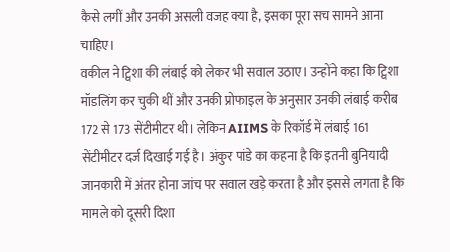कैसे लगीं और उनकी असली वजह क्या है, इसका पूरा सच सामने आना चाहिए।
वकील ने ट्विशा की लंबाई को लेकर भी सवाल उठाए। उन्होंने कहा कि ट्विशा मॉडलिंग कर चुकी थीं और उनकी प्रोफाइल के अनुसार उनकी लंबाई करीब 172 से 173 सेंटीमीटर थी। लेकिन AIIMS के रिकॉर्ड में लंबाई 161 सेंटीमीटर दर्ज दिखाई गई है। अंकुर पांडे का कहना है कि इतनी बुनियादी जानकारी में अंतर होना जांच पर सवाल खड़े करता है और इससे लगता है कि मामले को दूसरी दिशा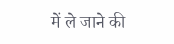में ले जाने की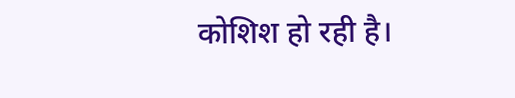कोशिश हो रही है।